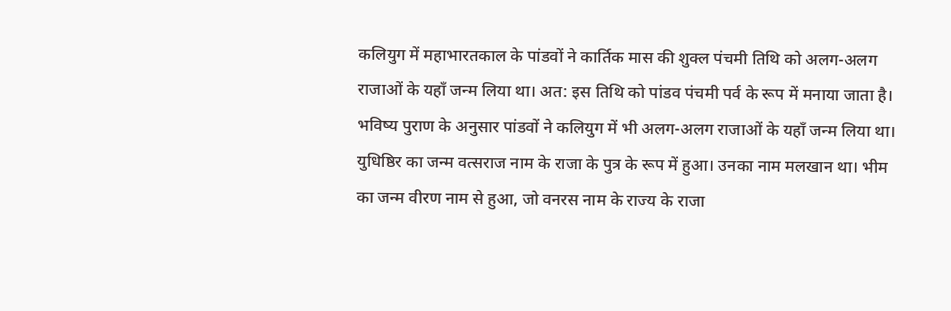कलियुग में महाभारतकाल के पांडवों ने कार्तिक मास की शुक्ल पंचमी तिथि को अलग-अलग राजाओं के यहाँ जन्म लिया था। अत: इस तिथि को पांडव पंचमी पर्व के रूप में मनाया जाता है।
भविष्य पुराण के अनुसार पांडवों ने कलियुग में भी अलग-अलग राजाओं के यहाँ जन्म लिया था। युधिष्ठिर का जन्म वत्सराज नाम के राजा के पुत्र के रूप में हुआ। उनका नाम मलखान था। भीम का जन्म वीरण नाम से हुआ, जो वनरस नाम के राज्य के राजा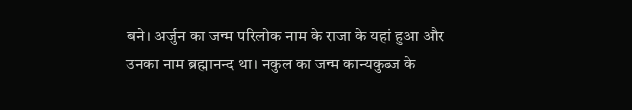बने। अर्जुन का जन्म परिलोक नाम के राजा के यहां हुआ और उनका नाम ब्रह्मानन्द था। नकुल का जन्म कान्यकुब्ज के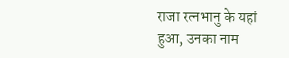राजा रत्नभानु के यहां हुआ, उनका नाम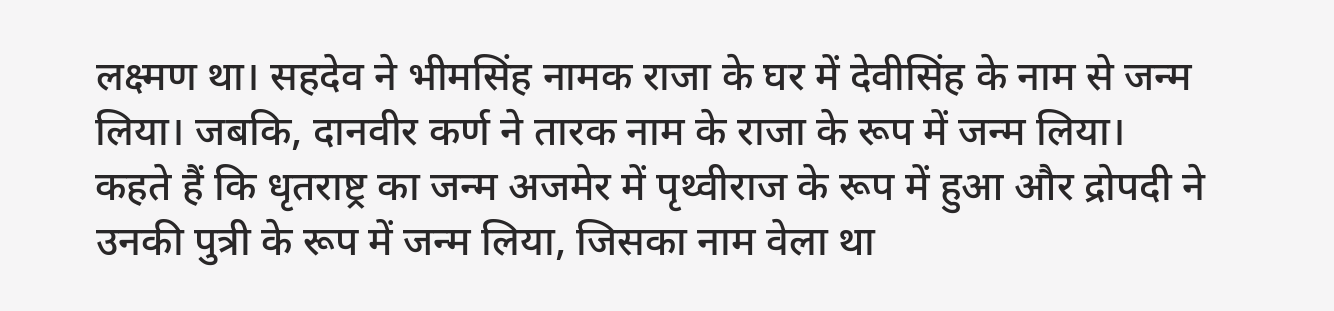लक्ष्मण था। सहदेव ने भीमसिंह नामक राजा के घर में देवीसिंह के नाम से जन्म लिया। जबकि, दानवीर कर्ण ने तारक नाम के राजा के रूप में जन्म लिया।
कहते हैं कि धृतराष्ट्र का जन्म अजमेर में पृथ्वीराज के रूप में हुआ और द्रोपदी ने उनकी पुत्री के रूप में जन्म लिया, जिसका नाम वेला था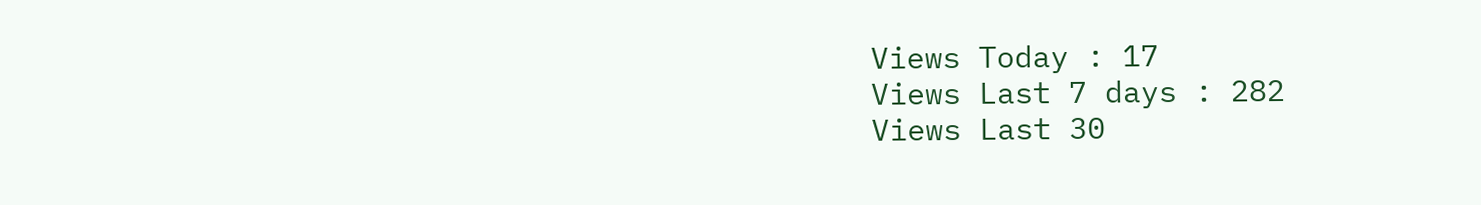Views Today : 17
Views Last 7 days : 282
Views Last 30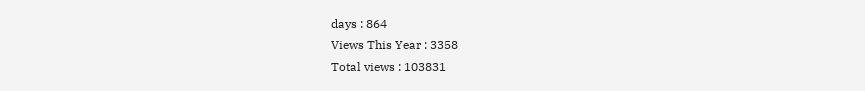days : 864
Views This Year : 3358
Total views : 103831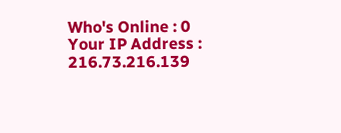Who's Online : 0
Your IP Address : 216.73.216.139